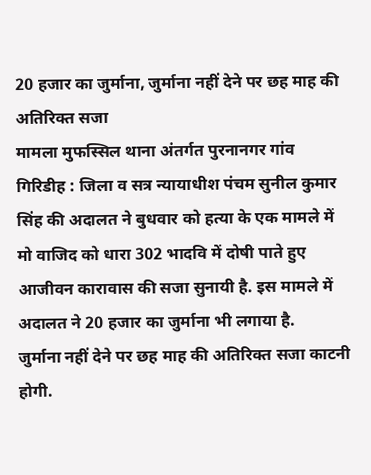20 हजार का जुर्माना, जुर्माना नहीं देने पर छह माह की अतिरिक्त सजा
मामला मुफस्सिल थाना अंतर्गत पुरनानगर गांव
गिरिडीह : जिला व सत्र न्यायाधीश पंचम सुनील कुमार सिंह की अदालत ने बुधवार को हत्या के एक मामले में मो वाजिद को धारा 302 भादवि में दोषी पाते हुए आजीवन कारावास की सजा सुनायी है. इस मामले में अदालत ने 20 हजार का जुर्माना भी लगाया है.
जुर्माना नहीं देने पर छह माह की अतिरिक्त सजा काटनी होगी.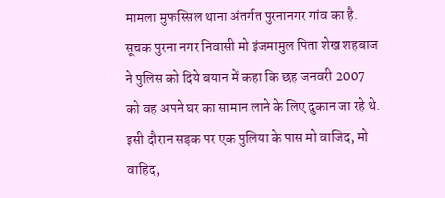मामला मुफस्सिल थाना अंतर्गत पुरनानगर गांव का है. सूचक पुरना नगर निवासी मो इंजमामुल पिता शेख शहबाज ने पुलिस को दिये बयान में कहा कि छह जनवरी 2007 को वह अपने घर का सामान लाने के लिए दुकान जा रहे थे. इसी दौरान सड़क पर एक पुलिया के पास मो वाजिद, मो वाहिद,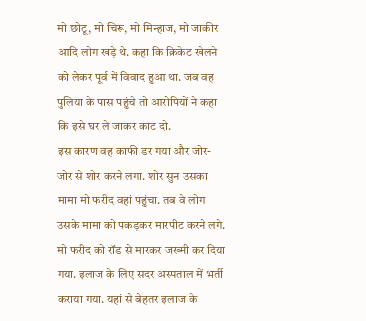मो छोटू, मो चिरू, मो मिन्हाज, मो जाकीर आदि लोग खड़े थे. कहा कि क्रिकेट खेलने को लेकर पूर्व में विवाद हुआ था. जब वह पुलिया के पास पहुंचे तो आरोपियों ने कहा कि इसे घर ले जाकर काट दो.
इस कारण वह काफी डर गया और जोर-जोर से शोर करने लगा. शोर सुन उसका मामा मो फरीद वहां पहुंचा. तब वे लोग उसके मामा को पकड़कर मारपीट करने लगे. मो फरीद को रॉड से मारकर जख्मी कर दिया गया. इलाज के लिए सदर अस्पताल में भर्ती कराया गया. यहां से बेहतर इलाज के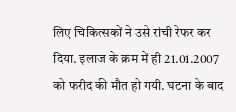लिए चिकित्सकों ने उसे रांची रेफर कर दिया. इलाज के क्रम में ही 21.01.2007 को फरीद की मौत हो गयी. घटना के बाद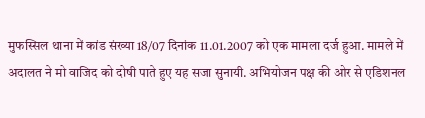मुफस्सिल थाना में कांड संख्या 18/07 दिनांक 11.01.2007 को एक मामला दर्ज हुआ. मामले में अदालत ने मो वाजिद को दोषी पाते हुए यह सजा सुनायी. अभियोजन पक्ष की ओर से एडिशनल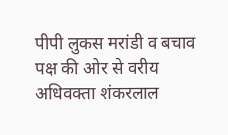पीपी लुकस मरांडी व बचाव पक्ष की ओर से वरीय अधिवक्ता शंकरलाल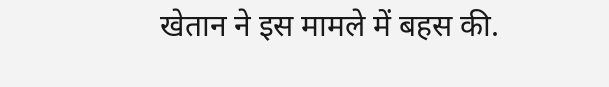खेतान ने इस मामले में बहस की.